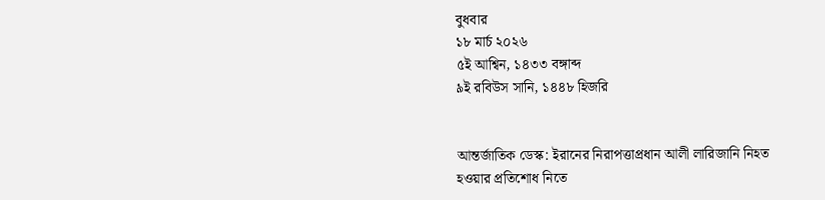বুধবার
১৮ মার্চ ২০২৬
৫ই আশ্বিন, ১৪৩৩ বঙ্গাব্দ
৯ই রবিউস সানি, ১৪৪৮ হিজরি


আন্তর্জাতিক ডেস্ক: ইরানের নিরাপত্তাপ্রধান আলী লারিজানি নিহত হওয়ার প্রতিশোধ নিতে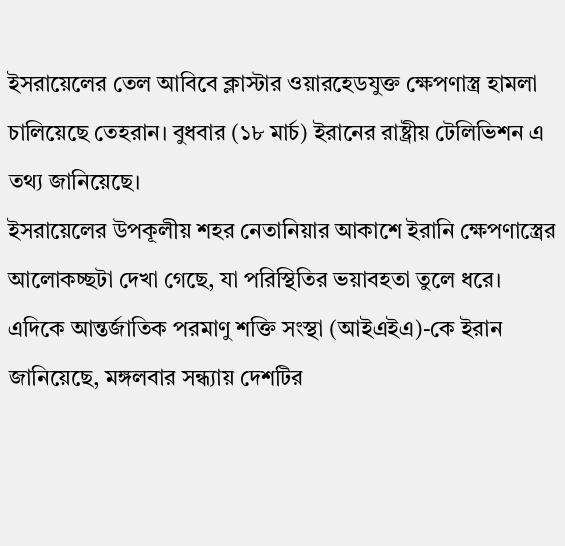ইসরায়েলের তেল আবিবে ক্লাস্টার ওয়ারহেডযুক্ত ক্ষেপণাস্ত্র হামলা চালিয়েছে তেহরান। বুধবার (১৮ মার্চ) ইরানের রাষ্ট্রীয় টেলিভিশন এ তথ্য জানিয়েছে।
ইসরায়েলের উপকূলীয় শহর নেতানিয়ার আকাশে ইরানি ক্ষেপণাস্ত্রের আলোকচ্ছটা দেখা গেছে, যা পরিস্থিতির ভয়াবহতা তুলে ধরে।
এদিকে আন্তর্জাতিক পরমাণু শক্তি সংস্থা (আইএইএ)-কে ইরান জানিয়েছে, মঙ্গলবার সন্ধ্যায় দেশটির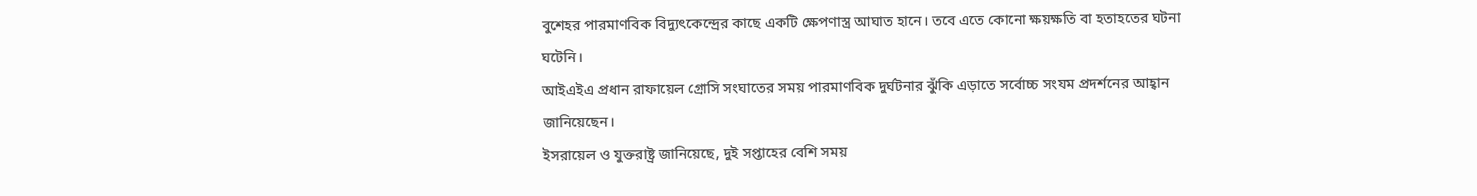বুশেহর পারমাণবিক বিদ্যুৎকেন্দ্রের কাছে একটি ক্ষেপণাস্ত্র আঘাত হানে। তবে এতে কোনো ক্ষয়ক্ষতি বা হতাহতের ঘটনা ঘটেনি।
আইএইএ প্রধান রাফায়েল গ্রোসি সংঘাতের সময় পারমাণবিক দুর্ঘটনার ঝুঁকি এড়াতে সর্বোচ্চ সংযম প্রদর্শনের আহ্বান জানিয়েছেন।
ইসরায়েল ও যুক্তরাষ্ট্র জানিয়েছে, দুই সপ্তাহের বেশি সময়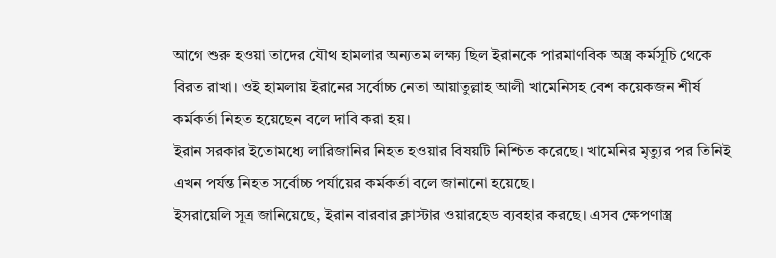আগে শুরু হওয়া তাদের যৌথ হামলার অন্যতম লক্ষ্য ছিল ইরানকে পারমাণবিক অস্ত্র কর্মসূচি থেকে বিরত রাখা। ওই হামলায় ইরানের সর্বোচ্চ নেতা আয়াতুল্লাহ আলী খামেনিসহ বেশ কয়েকজন শীর্ষ কর্মকর্তা নিহত হয়েছেন বলে দাবি করা হয়।
ইরান সরকার ইতোমধ্যে লারিজানির নিহত হওয়ার বিষয়টি নিশ্চিত করেছে। খামেনির মৃত্যুর পর তিনিই এখন পর্যন্ত নিহত সর্বোচ্চ পর্যায়ের কর্মকর্তা বলে জানানো হয়েছে।
ইসরায়েলি সূত্র জানিয়েছে, ইরান বারবার ক্লাস্টার ওয়ারহেড ব্যবহার করছে। এসব ক্ষেপণাস্ত্র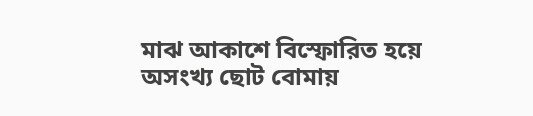মাঝ আকাশে বিস্ফোরিত হয়ে অসংখ্য ছোট বোমায়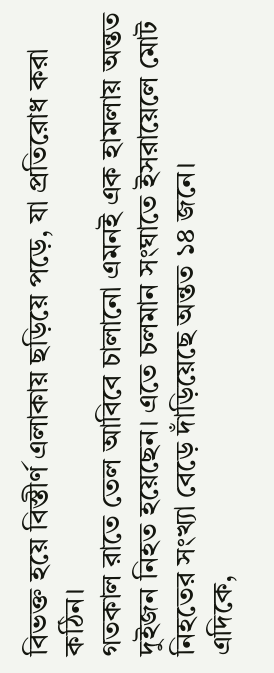বিভক্ত হয়ে বিস্তীর্ণ এলাকায় ছড়িয়ে পড়ে, যা প্রতিরোধ করা কঠিন।
গতকাল রাতে তেল আবিবে চালানো এমনই এক হামলায় অন্তত দুইজন নিহত হয়েছেন। এতে চলমান সংঘাতে ইসরায়েলে মোট নিহতের সংখ্যা বেড়ে দাঁড়িয়েছে অন্তত ১৪ জনে।
এদিকে,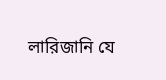লারিজানি যে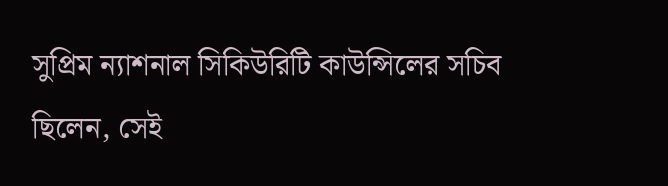সুপ্রিম ন্যাশনাল সিকিউরিটি কাউন্সিলের সচিব ছিলেন, সেই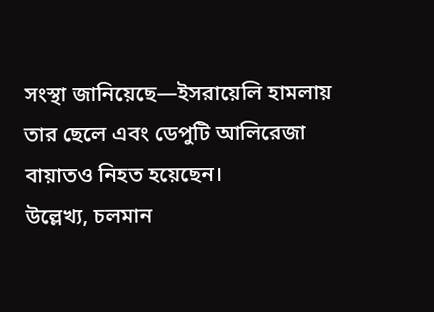সংস্থা জানিয়েছে—ইসরায়েলি হামলায় তার ছেলে এবং ডেপুটি আলিরেজা বায়াতও নিহত হয়েছেন।
উল্লেখ্য, চলমান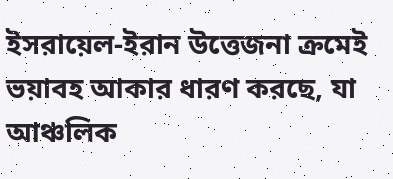ইসরায়েল-ইরান উত্তেজনা ক্রমেই ভয়াবহ আকার ধারণ করছে, যা আঞ্চলিক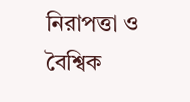নিরাপত্তা ও বৈশ্বিক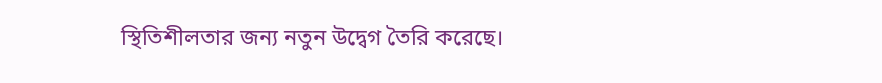স্থিতিশীলতার জন্য নতুন উদ্বেগ তৈরি করেছে।